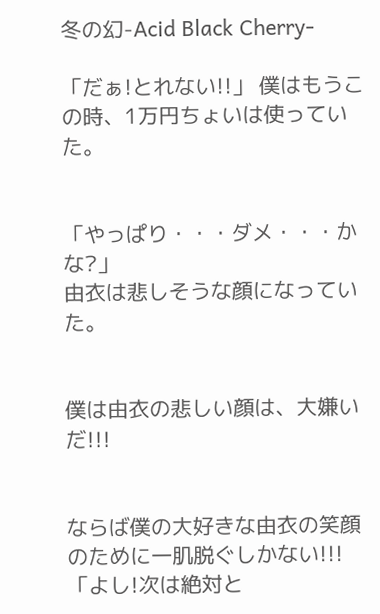冬の幻-Acid Black Cherry-

「だぁ!とれない!!」 僕はもうこの時、1万円ちょいは使っていた。


「やっぱり・・・ダメ・・・かな?」
由衣は悲しそうな顔になっていた。


僕は由衣の悲しい顔は、大嫌いだ!!!


ならば僕の大好きな由衣の笑顔のために一肌脱ぐしかない!!!
「よし!次は絶対と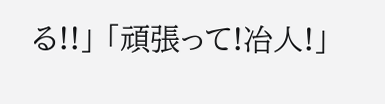る!!」 「頑張って!冶人!」